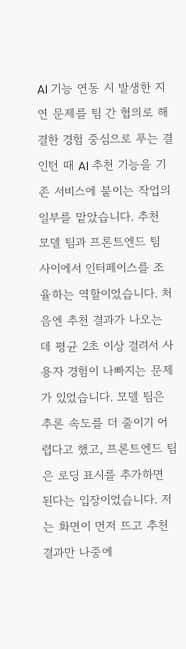AI 기능 연동 시 발생한 지연 문제를 팀 간 협의로 해결한 경험 중심으로 푸는 결
인턴 때 AI 추천 기능을 기존 서비스에 붙이는 작업의 일부를 맡았습니다. 추천 모델 팀과 프론트엔드 팀 사이에서 인터페이스를 조율하는 역할이었습니다. 처음엔 추천 결과가 나오는 데 평균 2초 이상 걸려서 사용자 경험이 나빠지는 문제가 있었습니다. 모델 팀은 추론 속도를 더 줄이기 어렵다고 했고, 프론트엔드 팀은 로딩 표시를 추가하면 된다는 입장이었습니다. 저는 화면이 먼저 뜨고 추천 결과만 나중에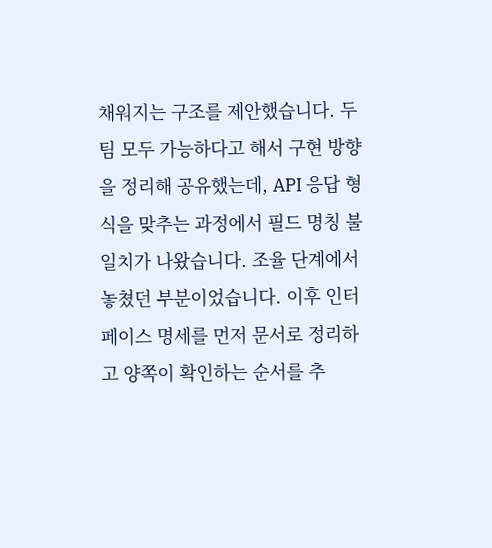채워지는 구조를 제안했습니다. 두 팀 모두 가능하다고 해서 구현 방향을 정리해 공유했는데, API 응답 형식을 맞추는 과정에서 필드 명칭 불일치가 나왔습니다. 조율 단계에서 놓쳤던 부분이었습니다. 이후 인터페이스 명세를 먼저 문서로 정리하고 양쪽이 확인하는 순서를 추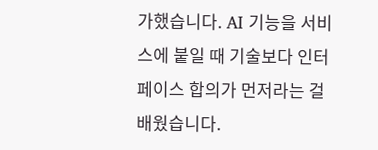가했습니다. AI 기능을 서비스에 붙일 때 기술보다 인터페이스 합의가 먼저라는 걸 배웠습니다.